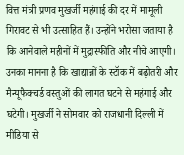वित्त मंत्री प्रणव मुखर्जी महंगाई की दर में मामूली गिरावट से भी उत्साहित हैं। उन्होंने भरोसा जताया है कि आनेवाले महीनों में मुद्रास्फीति और नीचे आएगी। उनका मानना है कि खाद्यान्नों के स्टॉक में बढ़ोतरी और मैन्यूफैक्चर्ड वस्तुओं की लागत घटने से महंगाई और घटेगी। मुखर्जी ने सोमवार को राजधानी दिल्ली में मीडिया से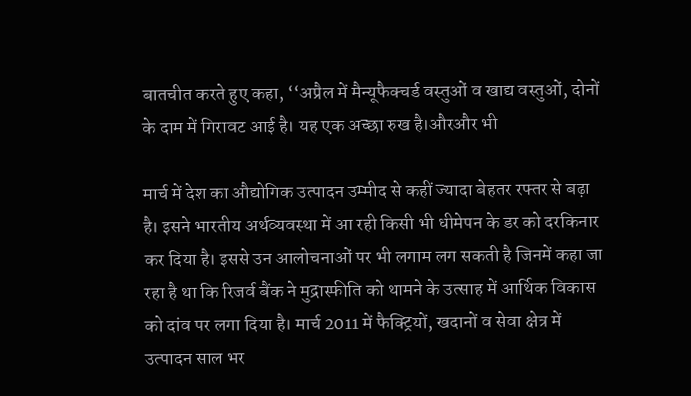बातचीत करते हुए कहा, ‘‘अप्रैल में मैन्यूफैक्चर्ड वस्तुओं व खाद्य वस्तुओं, दोनों के दाम में गिरावट आई है। यह एक अच्छा रुख है।औरऔर भी

मार्च में देश का औद्योगिक उत्पादन उम्मीद से कहीं ज्यादा बेहतर रफ्तर से बढ़ा है। इसने भारतीय अर्थव्यवस्था में आ रही किसी भी धीमेपन के डर को दरकिनार कर दिया है। इससे उन आलोचनाओं पर भी लगाम लग सकती है जिनमें कहा जा रहा है था कि रिजर्व बैंक ने मुद्रास्फीति को थामने के उत्साह में आर्थिक विकास को दांव पर लगा दिया है। मार्च 2011 में फैक्ट्रियों, खदानों व सेवा क्षेत्र में उत्पादन साल भर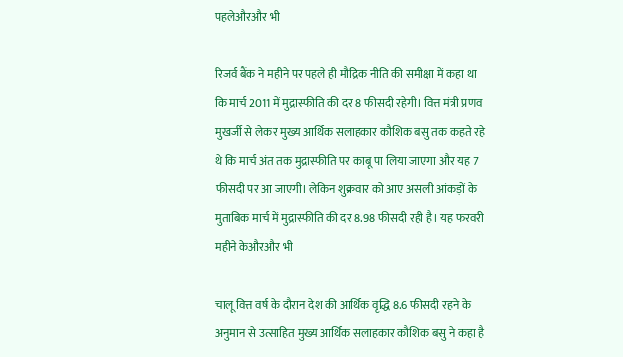पहलेऔरऔर भी

रिजर्व बैंक ने महीने पर पहले ही मौद्रिक नीति की समीक्षा में कहा था कि मार्च 2011 में मुद्रास्फीति की दर 8 फीसदी रहेगी। वित्त मंत्री प्रणव मुखर्जी से लेकर मुख्य आर्थिक सलाहकार कौशिक बसु तक कहते रहे थे कि मार्च अंत तक मुद्रास्फीति पर काबू पा लिया जाएगा और यह 7 फीसदी पर आ जाएगी। लेकिन शुक्रवार को आए असली आंकड़ों के मुताबिक मार्च में मुद्रास्फीति की दर 8.98 फीसदी रही है। यह फरवरी महीने केऔरऔर भी

चालू वित्त वर्ष के दौरान देश की आर्थिक वृद्धि 8.6 फीसदी रहने के अनुमान से उत्साहित मुख्य आर्थिक सलाहकार कौशिक बसु ने कहा है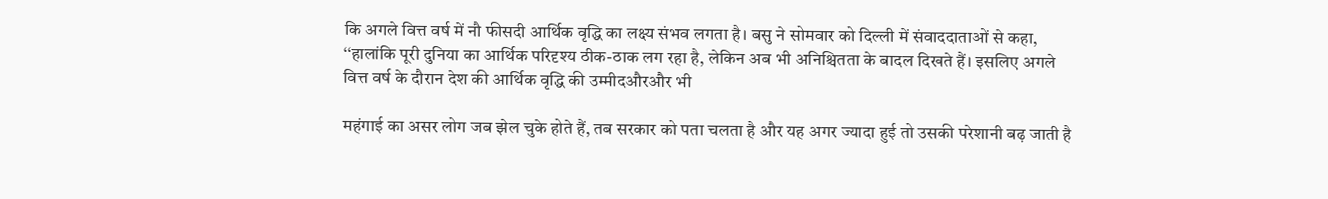कि अगले वित्त वर्ष में नौ फीसदी आर्थिक वृद्धि का लक्ष्य संभव लगता है। बसु ने सोमवार को दिल्ली में संवाददाताओं से कहा, ‘‘हालांकि पूरी दुनिया का आर्थिक परिदृश्य ठीक-ठाक लग रहा है, लेकिन अब भी अनिश्चितता के बादल दिखते हैं। इसलिए अगले वित्त वर्ष के दौरान देश की आर्थिक वृद्धि की उम्मीदऔरऔर भी

महंगाई का असर लोग जब झेल चुके होते हैं, तब सरकार को पता चलता है और यह अगर ज्यादा हुई तो उसकी परेशानी बढ़ जाती है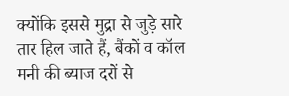क्योंकि इससे मुद्रा से जुड़े सारे तार हिल जाते हैं, बैंकों व कॉल मनी की ब्याज दरों से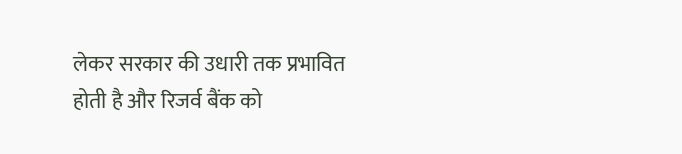लेकर सरकार की उधारी तक प्रभावित होती है और रिजर्व बैंक को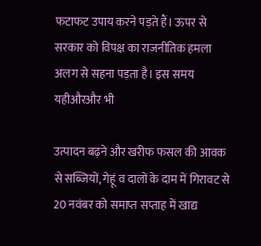फटाफट उपाय करने पड़ते हैं। ऊपर से सरकार को विपक्ष का राजनीतिक हमला अलग से सहना पड़ता है। इस समय यहीऔरऔर भी

उत्पादन बढ़ने और खरीफ फसल की आवक से सब्जियों, गेहूं व दालों के दाम में गिरावट से 20 नवंबर को समाप्त सप्ताह में खाद्य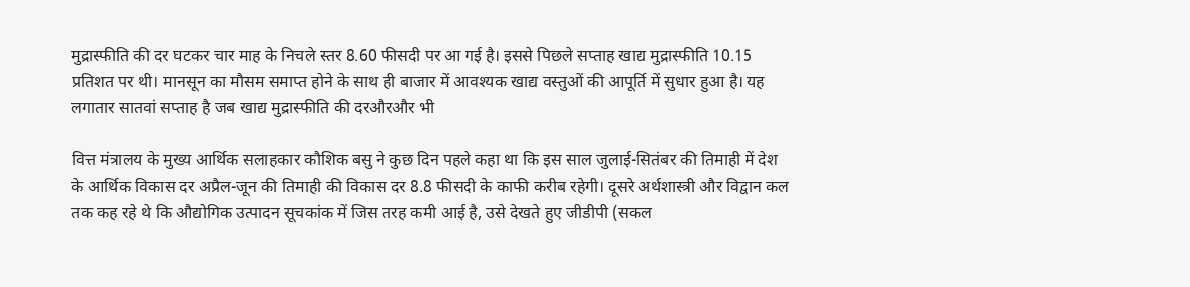मुद्रास्फीति की दर घटकर चार माह के निचले स्तर 8.60 फीसदी पर आ गई है। इससे पिछले सप्ताह खाद्य मुद्रास्फीति 10.15 प्रतिशत पर थी। मानसून का मौसम समाप्त होने के साथ ही बाजार में आवश्यक खाद्य वस्तुओं की आपूर्ति में सुधार हुआ है। यह लगातार सातवां सप्ताह है जब खाद्य मुद्रास्फीति की दरऔरऔर भी

वित्त मंत्रालय के मुख्य आर्थिक सलाहकार कौशिक बसु ने कुछ दिन पहले कहा था कि इस साल जुलाई-सितंबर की तिमाही में देश के आर्थिक विकास दर अप्रैल-जून की तिमाही की विकास दर 8.8 फीसदी के काफी करीब रहेगी। दूसरे अर्थशास्त्री और विद्वान कल तक कह रहे थे कि औद्योगिक उत्पादन सूचकांक में जिस तरह कमी आई है, उसे देखते हुए जीडीपी (सकल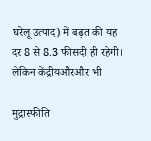घरेलू उत्पाद) में बढ़त की यह दर 8 से 8.3 फीसदी ही रहेगी। लेकिन केंद्रीयऔरऔर भी

मुद्रास्फीति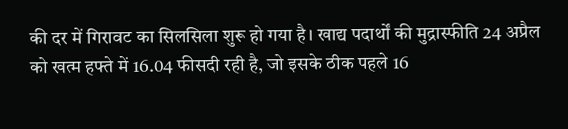की दर में गिरावट का सिलसिला शुरू हो गया है। खाद्य पदार्थों की मुद्रास्फीति 24 अप्रैल को खत्म हफ्ते में 16.04 फीसदी रही है, जो इसके ठीक पहले 16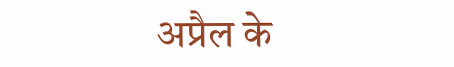अप्रैल के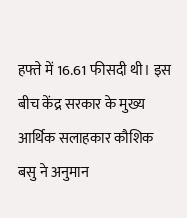हफ्ते में 16.61 फीसदी थी। इस बीच केंद्र सरकार के मुख्य आर्थिक सलाहकार कौशिक बसु ने अनुमान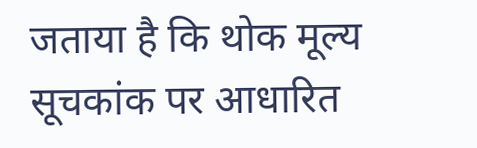जताया है कि थोक मूल्य सूचकांक पर आधारित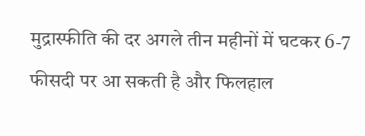मुद्रास्फीति की दर अगले तीन महीनों में घटकर 6-7 फीसदी पर आ सकती है और फिलहाल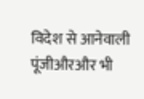विदेश से आनेवाली पूंजीऔरऔर भी